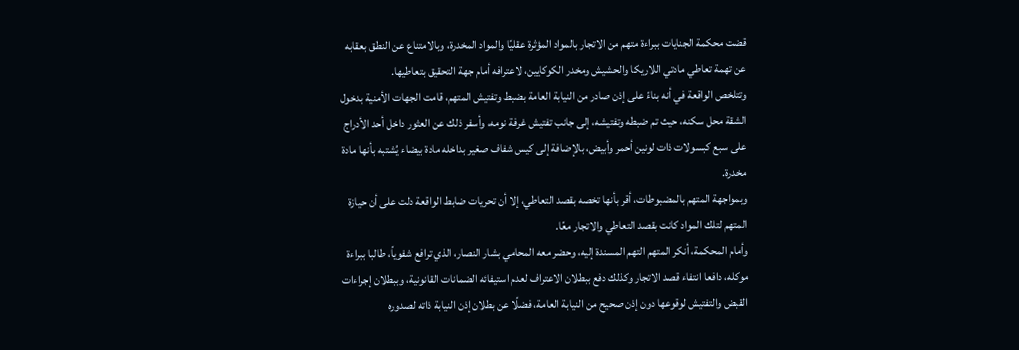قضت محكمة الجنايات ببراءة متهم من الاتجار بالمواد المؤثرة عقليًا والمواد المخدرة، وبالامتناع عن النطق بعقابه عن تهمة تعاطي مادتي اللاريكا والحشيش ومخدر الكوكايين، لاعترافه أمام جهة التحقيق بتعاطيها.
وتتلخص الواقعة في أنه بناءً على إذن صادر من النيابة العامة بضبط وتفتيش المتهم، قامت الجهات الأمنية بدخول الشقة محل سكنه، حيث تم ضبطه وتفتيشه، إلى جانب تفتيش غرفة نومه، وأسفر ذلك عن العثور داخل أحد الأدراج على سبع كبسولات ذات لونين أحمر وأبيض، بالإضافة إلى كيس شفاف صغير بداخله مادة بيضاء يُشتبه بأنها مادة مخدرة.
وبمواجهة المتهم بالمضبوطات، أقر بأنها تخصه بقصد التعاطي، إلا أن تحريات ضابط الواقعة دلت على أن حيازة المتهم لتلك المواد كانت بقصد التعاطي والاتجار معًا.
وأمام المحكمة، أنكر المتهم التهم المسندة إليه، وحضر معه المحامي بشار النصار، الذي ترافع شفوياً، طالبا ببراءة موكله، دافعا انتفاء قصد الاتجار وكذلك دفع ببطلان الاعتراف لعدم استيفائه الضمانات القانونية، وببطلان إجراءات القبض والتفتيش لوقوعها دون إذن صحيح من النيابة العامة، فضلًا عن بطلان إذن النيابة ذاته لصدوره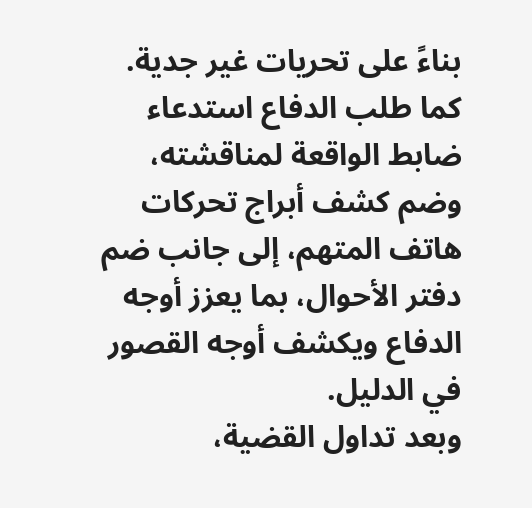بناءً على تحريات غير جدية.
كما طلب الدفاع استدعاء ضابط الواقعة لمناقشته، وضم كشف أبراج تحركات هاتف المتهم، إلى جانب ضم دفتر الأحوال، بما يعزز أوجه الدفاع ويكشف أوجه القصور في الدليل.
وبعد تداول القضية،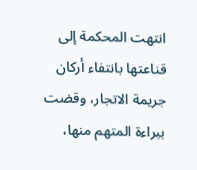انتهت المحكمة إلى قناعتها بانتفاء أركان جريمة الاتجار، وقضت ببراءة المتهم منها،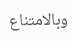وبالامتناع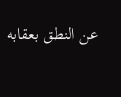عن النطق بعقابه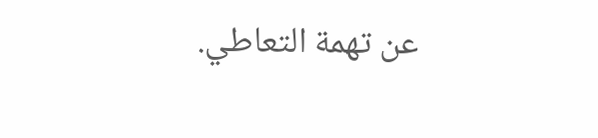عن تهمة التعاطي.